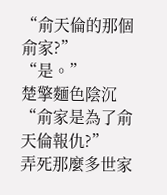“俞天倫的那個俞家?”
“是。”
楚擎麵色陰沉“俞家是為了俞天倫報仇?”
弄死那麼多世家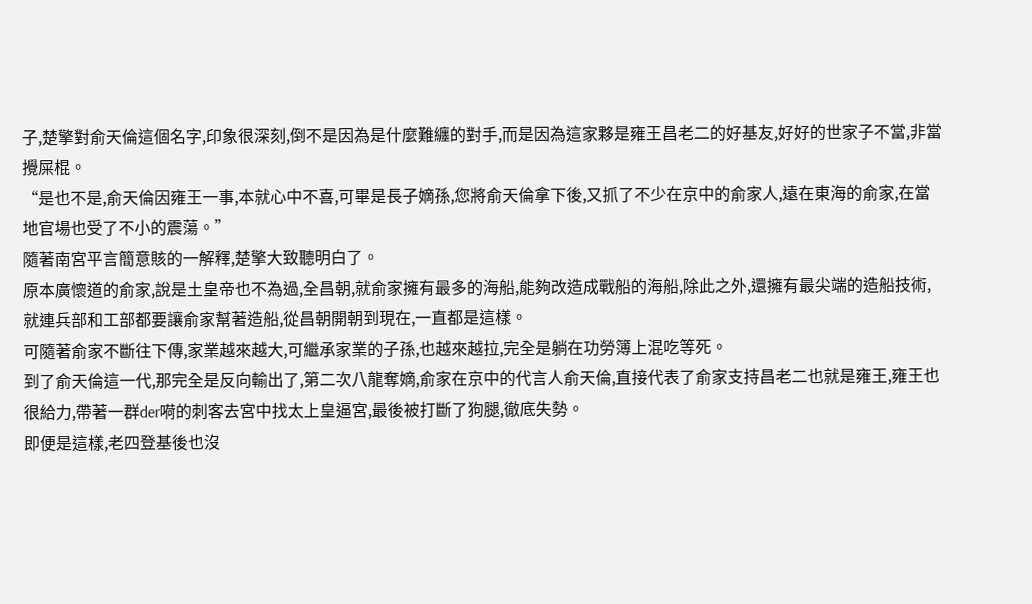子,楚擎對俞天倫這個名字,印象很深刻,倒不是因為是什麼難纏的對手,而是因為這家夥是雍王昌老二的好基友,好好的世家子不當,非當攪屎棍。
“是也不是,俞天倫因雍王一事,本就心中不喜,可畢是長子嫡孫,您將俞天倫拿下後,又抓了不少在京中的俞家人,遠在東海的俞家,在當地官場也受了不小的震蕩。”
隨著南宮平言簡意賅的一解釋,楚擎大致聽明白了。
原本廣懷道的俞家,說是土皇帝也不為過,全昌朝,就俞家擁有最多的海船,能夠改造成戰船的海船,除此之外,還擁有最尖端的造船技術,就連兵部和工部都要讓俞家幫著造船,從昌朝開朝到現在,一直都是這樣。
可隨著俞家不斷往下傳,家業越來越大,可繼承家業的子孫,也越來越拉,完全是躺在功勞簿上混吃等死。
到了俞天倫這一代,那完全是反向輸出了,第二次八龍奪嫡,俞家在京中的代言人俞天倫,直接代表了俞家支持昌老二也就是雍王,雍王也很給力,帶著一群der嗬的刺客去宮中找太上皇逼宮,最後被打斷了狗腿,徹底失勢。
即便是這樣,老四登基後也沒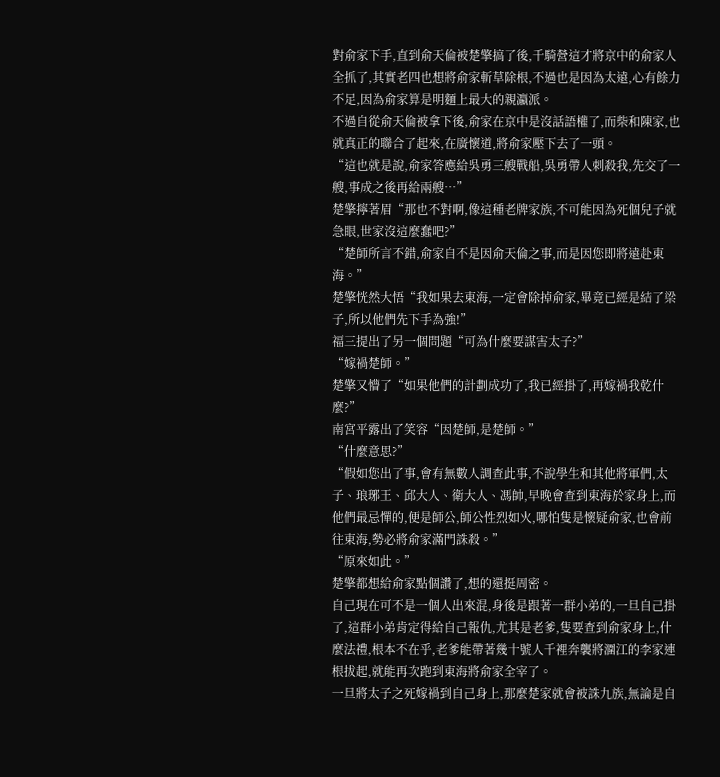對俞家下手,直到俞天倫被楚擎搞了後,千騎營這才將京中的俞家人全抓了,其實老四也想將俞家斬草除根,不過也是因為太遠,心有餘力不足,因為俞家算是明麵上最大的親瀛派。
不過自從俞天倫被拿下後,俞家在京中是沒話語權了,而柴和陳家,也就真正的聯合了起來,在廣懷道,將俞家壓下去了一頭。
“這也就是說,俞家答應給吳勇三艘戰船,吳勇帶人刺殺我,先交了一艘,事成之後再給兩艘…”
楚擎擰著眉“那也不對啊,像這種老牌家族,不可能因為死個兒子就急眼,世家沒這麼蠢吧?”
“楚師所言不錯,俞家自不是因俞天倫之事,而是因您即將遠赴東海。”
楚擎恍然大悟“我如果去東海,一定會除掉俞家,畢竟已經是結了梁子,所以他們先下手為強!”
福三提出了另一個問題“可為什麼要謀害太子?”
“嫁禍楚師。”
楚擎又懵了“如果他們的計劃成功了,我已經掛了,再嫁禍我乾什麼?”
南宮平露出了笑容“因楚師,是楚師。”
“什麼意思?”
“假如您出了事,會有無數人調查此事,不說學生和其他將軍們,太子、琅琊王、邱大人、衛大人、馮帥,早晚會查到東海於家身上,而他們最忌憚的,便是師公,師公性烈如火,哪怕隻是懷疑俞家,也會前往東海,勢必將俞家滿門誅殺。”
“原來如此。”
楚擎都想給俞家點個讚了,想的還挺周密。
自己現在可不是一個人出來混,身後是跟著一群小弟的,一旦自己掛了,這群小弟肯定得給自己報仇,尤其是老爹,隻要查到俞家身上,什麼法禮,根本不在乎,老爹能帶著幾十號人千裡奔襲將潿江的李家連根拔起,就能再次跑到東海將俞家全宰了。
一旦將太子之死嫁禍到自己身上,那麼楚家就會被誅九族,無論是自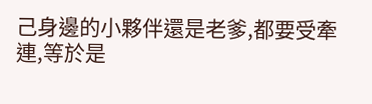己身邊的小夥伴還是老爹,都要受牽連,等於是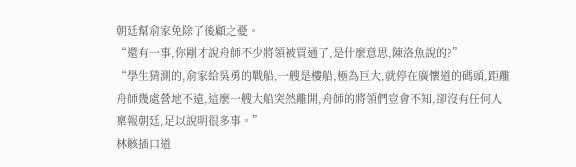朝廷幫俞家免除了後顧之憂。
“還有一事,你剛才說舟師不少將領被買通了,是什麼意思,陳洛魚說的?”
“學生猜測的,俞家給吳勇的戰船,一艘是樓船,極為巨大,就停在廣懷道的碼頭,距離舟師幾處營地不遠,這麼一艘大船突然離開,舟師的將領們豈會不知,卻沒有任何人稟報朝廷,足以說明很多事。”
林骸插口道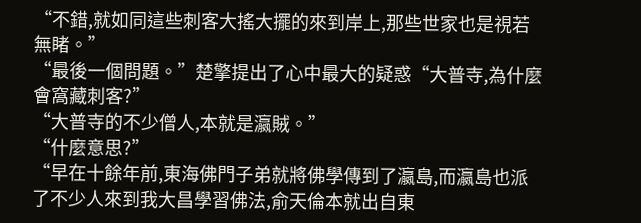“不錯,就如同這些刺客大搖大擺的來到岸上,那些世家也是視若無睹。”
“最後一個問題。”楚擎提出了心中最大的疑惑“大普寺,為什麼會窩藏刺客?”
“大普寺的不少僧人,本就是瀛賊。”
“什麼意思?”
“早在十餘年前,東海佛門子弟就將佛學傳到了瀛島,而瀛島也派了不少人來到我大昌學習佛法,俞天倫本就出自東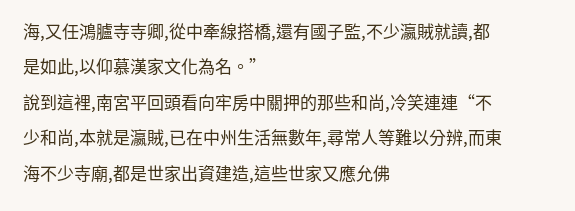海,又任鴻臚寺寺卿,從中牽線搭橋,還有國子監,不少瀛賊就讀,都是如此,以仰慕漢家文化為名。”
說到這裡,南宮平回頭看向牢房中關押的那些和尚,冷笑連連“不少和尚,本就是瀛賊,已在中州生活無數年,尋常人等難以分辨,而東海不少寺廟,都是世家出資建造,這些世家又應允佛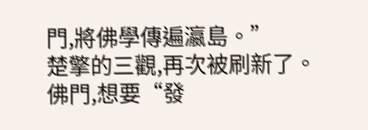門,將佛學傳遍瀛島。”
楚擎的三觀,再次被刷新了。
佛門,想要“發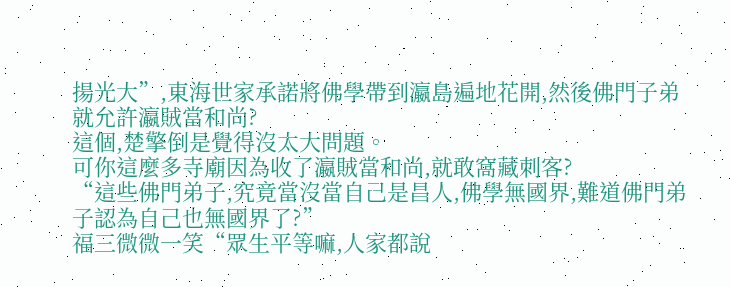揚光大”,東海世家承諾將佛學帶到瀛島遍地花開,然後佛門子弟就允許瀛賊當和尚?
這個,楚擎倒是覺得沒太大問題。
可你這麼多寺廟因為收了瀛賊當和尚,就敢窩藏刺客?
“這些佛門弟子,究竟當沒當自己是昌人,佛學無國界,難道佛門弟子認為自己也無國界了?”
福三微微一笑“眾生平等嘛,人家都說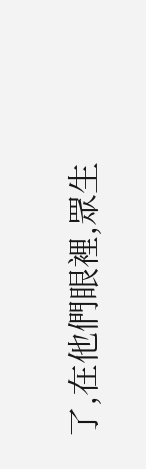了,在他們眼裡,眾生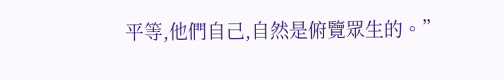平等,他們自己,自然是俯覽眾生的。”